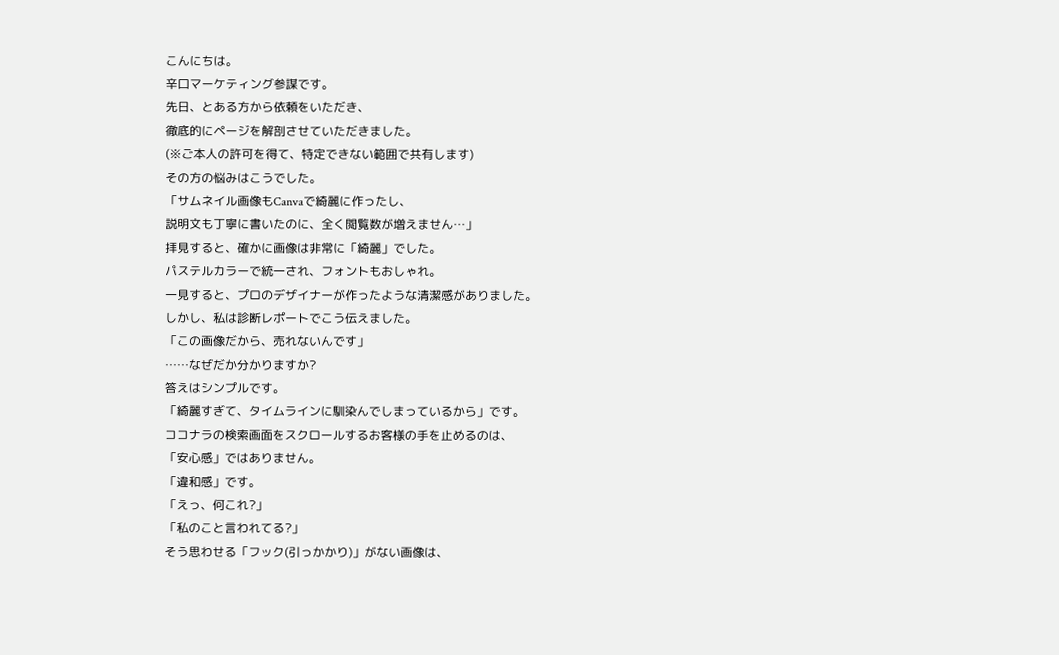こんにちは。
辛口マーケティング参謀です。
先日、とある方から依頼をいただき、
徹底的にページを解剖させていただきました。
(※ご本人の許可を得て、特定できない範囲で共有します)
その方の悩みはこうでした。
「サムネイル画像もCanvaで綺麗に作ったし、
説明文も丁寧に書いたのに、全く閲覧数が増えません…」
拝見すると、確かに画像は非常に「綺麗」でした。
パステルカラーで統一され、フォントもおしゃれ。
一見すると、プロのデザイナーが作ったような清潔感がありました。
しかし、私は診断レポートでこう伝えました。
「この画像だから、売れないんです」
……なぜだか分かりますか?
答えはシンプルです。
「綺麗すぎて、タイムラインに馴染んでしまっているから」です。
ココナラの検索画面をスクロールするお客様の手を止めるのは、
「安心感」ではありません。
「違和感」です。
「えっ、何これ?」
「私のこと言われてる?」
そう思わせる「フック(引っかかり)」がない画像は、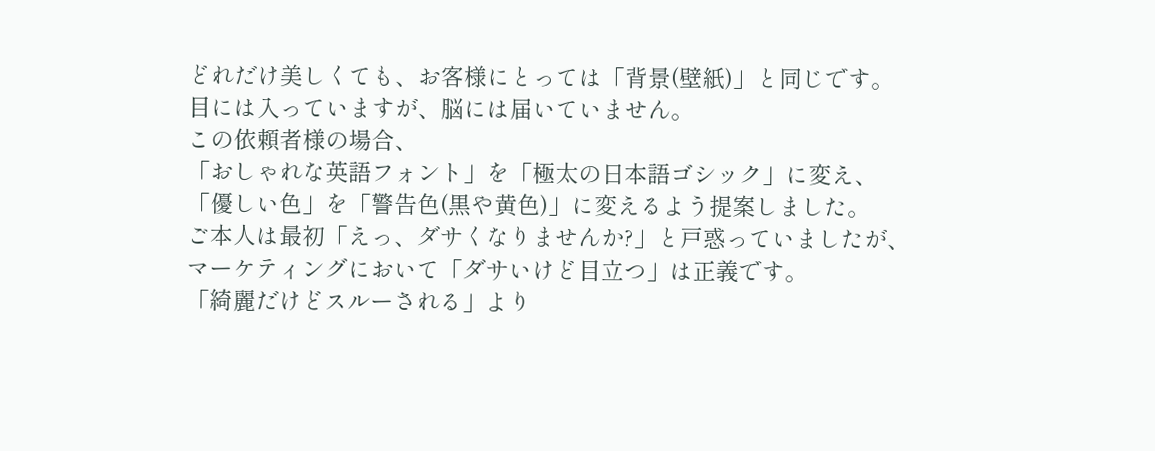どれだけ美しくても、お客様にとっては「背景(壁紙)」と同じです。
目には入っていますが、脳には届いていません。
この依頼者様の場合、
「おしゃれな英語フォント」を「極太の日本語ゴシック」に変え、
「優しい色」を「警告色(黒や黄色)」に変えるよう提案しました。
ご本人は最初「えっ、ダサくなりませんか?」と戸惑っていましたが、
マーケティングにおいて「ダサいけど目立つ」は正義です。
「綺麗だけどスルーされる」より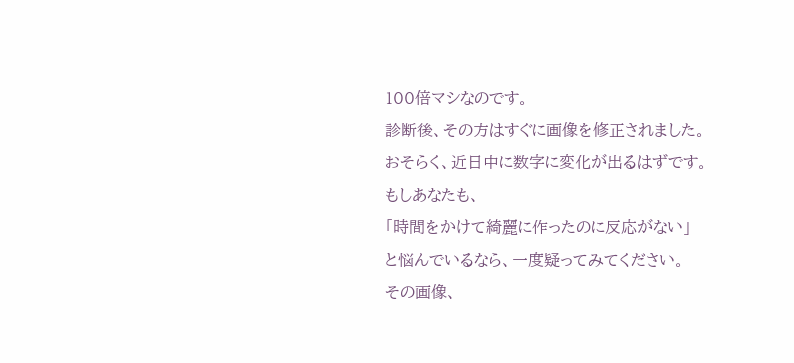100倍マシなのです。
診断後、その方はすぐに画像を修正されました。
おそらく、近日中に数字に変化が出るはずです。
もしあなたも、
「時間をかけて綺麗に作ったのに反応がない」
と悩んでいるなら、一度疑ってみてください。
その画像、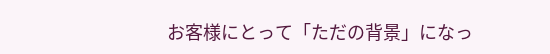お客様にとって「ただの背景」になっ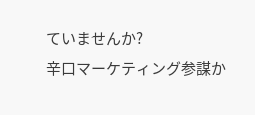ていませんか?
辛口マーケティング参謀か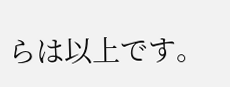らは以上です。